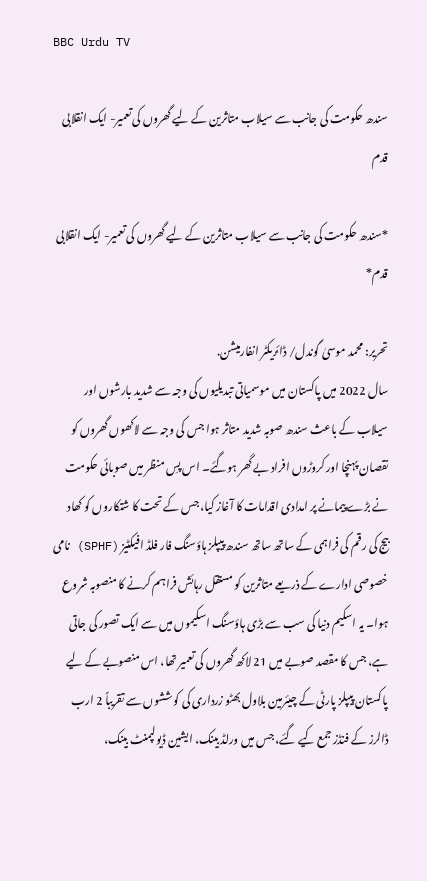BBC Urdu TV

سندھ حکومت کی جانب سے سیلاب متاثرین کے لیے گھروں کی تعمیر- ایک انقلابی قدم

*سندھ حکومت کی جانب سے سیلاب متاثرین کے لیے گھروں کی تعمیر- ایک انقلابی قدم*

تحریر: محمد موسیٰ گوندل/ ڈائریکٹر انفارمیشن.
سال 2022 میں پاکستان میں موسمیاتی تبدیلیوں کی وجہ سے شدید بارشوں اور سیلاب کے باعث سندھ صوبہ شدید متاثر ہوا جس کی وجہ سے لاکھوں گھروں کو نقصان پہنچا اور کروڑوں افراد بے گھر ہوگئے۔ اس پسِ منظر میں صوبائی حکومت نے بڑے پیمانے پر امدادی اقدامات کا آغاز کیا، جس کے تحت کا شتکاروں کو کھاد بیج کی رقم کی فراہمی کے ساتھ ساتھ سندھ پیپلز ہاؤسنگ فار فلڈ افیکٹیز (SPHF) نامی خصوصی ادارے کے ذریعے متاثرین کو مستقل رہائش فراہم کرنے کا منصوبہ شروع ہوا۔ یہ اسکیم دنیا کی سب سے بڑی ہاؤسنگ اسکیموں میں سے ایک تصور کی جاتی ہے، جس کا مقصد صوبے میں 21 لاکھ گھروں کی تعمیر تھا، اس منصوبے کے لیے پاکستان پیپلز پارٹی کے چیئرمین بلاول بھٹو زرداری کی کوششوں سے تقریباً 2 ارب ڈالرز کے فنڈز جمع کیے گئے، جس میں ورلڈ بینک، ایشین ڈیولپمنٹ بینک،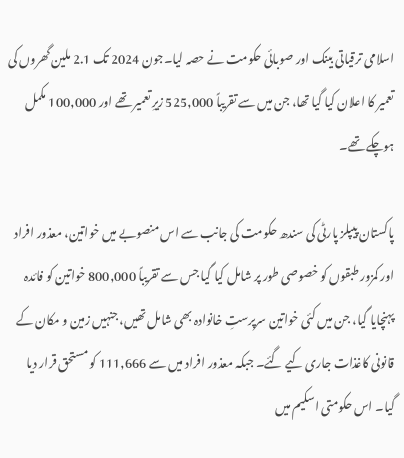اسلامی ترقیاتی بینک اور صوبائی حکومت نے حصہ لیا۔جون 2024 تک 2.1 ملین گھروں کی تعمیر کا اعلان کیا گیا تھا، جن میں سے تقریباً 525,000 زیرِ تعمیر تھے اور 100,000 مکمل ہوچکے تھے۔

پاکستان پیپلز پارٹی کی سندھ حکومت کی جانب سے اس منصوبے میں خواتین، معذور افراد اور کمزور طبقوں کو خصوصی طور پر شامل کیا گیا جس سے تقریباً 800,000 خواتین کو فائدہ پہنچایا گیا، جن میں کئی خواتین سرپرستِ خانوادہ بھی شامل تھیں، جنہیں زمین و مکان کے قانونی کاغذات جاری کیے گئے۔ جبکہ معذور افراد میں سے 111,666 کو مستحق قرار دیا گیا۔ اس حکومتی اسکیم میں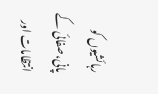رہائشیوں کو پانی،صفائی کے انتظامات اور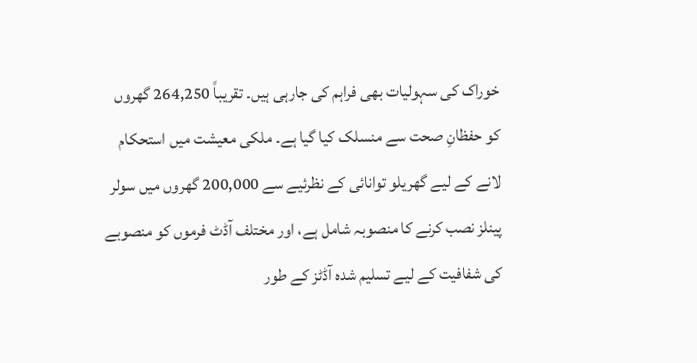خوراک کی سہولیات بھی فراہم کی جارہی ہیں۔ تقریباً 264,250 گھروں کو حفظانِ صحت سے منسلک کیا گیا ہے۔ ملکی معیشت میں استحکام لانے کے لیے گھریلو توانائی کے نظرئیے سے 200,000 گھروں میں سولر پینلز نصب کرنے کا منصوبہ شامل ہے، اور مختلف آڈٹ فرموں کو منصوبے کی شفافیت کے لیے تسلیم شدہ آڈٹز کے طور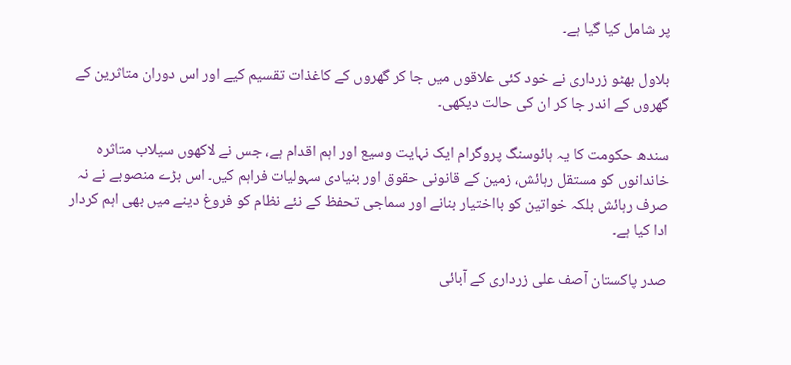پر شامل کیا گیا ہے۔

بلاول بھٹو زرداری نے خود کئی علاقوں میں جا کر گھروں کے کاغذات تقسیم کیے اور اس دوران متاثرین کے گھروں کے اندر جا کر ان کی حالت دیکھی۔

سندھ حکومت کا یہ ہائوسنگ پروگرام ایک نہایت وسیع اور اہم اقدام ہے، جس نے لاکھوں سیلاب متاثرہ خاندانوں کو مستقل رہائش، زمین کے قانونی حقوق اور بنیادی سہولیات فراہم کیں۔ اس بڑے منصوبے نے نہ صرف رہائش بلکہ خواتین کو بااختیار بنانے اور سماجی تحفظ کے نئے نظام کو فروغ دینے میں بھی اہم کردار ادا کیا ہے۔

صدر پاکستان آصف علی زرداری کے آبائی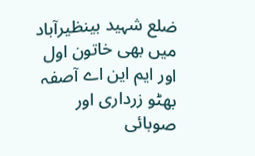ضلع شہید بینظیرآباد میں بھی خاتون اول اور ایم این اے آصفہ بھٹو زرداری اور صوبائی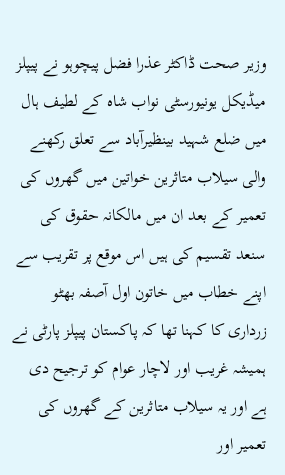وزیر صحت ڈاکٹر عذرا فضل پیچوہو نے پیپلز میڈیکل یونیورسٹی نواب شاہ کے لطیف ہال میں ضلع شہید بینظیرآباد سے تعلق رکھنے والی سیلاب متاثرین خواتین میں گھروں کی تعمیر کے بعد ان میں مالکانہ حقوق کی سنعد تقسیم کی ہیں اس موقع پر تقریب سے اپنے خطاب میں خاتون اول آصفہ بھٹو زرداری کا کہنا تھا کہ پاکستان پیپلز پارٹی نے ہمیشہ غریب اور لاچار عوام کو ترجیح دی ہے اور یہ سیلاب متاثرین کے گھروں کی تعمیر اور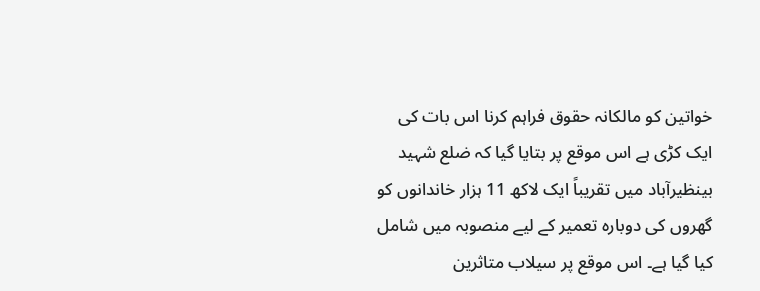خواتین کو مالکانہ حقوق فراہم کرنا اس بات کی ایک کڑی ہے اس موقع پر بتایا گیا کہ ضلع شہید بینظیرآباد میں تقریباً ایک لاکھ 11 ہزار خاندانوں کو گھروں کی دوبارہ تعمیر کے لیے منصوبہ میں شامل کیا گیا ہے۔ اس موقع پر سیلاب متاثرین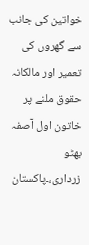خواتین کی جانب سے گھروں کی تعمیر اور مالکانہ حقوق ملنے پر خاتون اول آصفہ بھٹو زرداری،۔پاکستان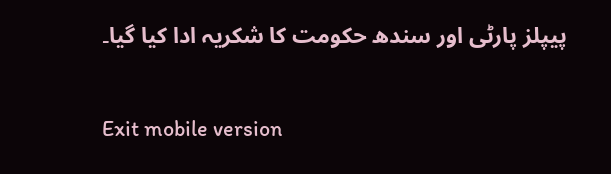پیپلز پارٹی اور سندھ حکومت کا شکریہ ادا کیا گیا۔

Exit mobile version